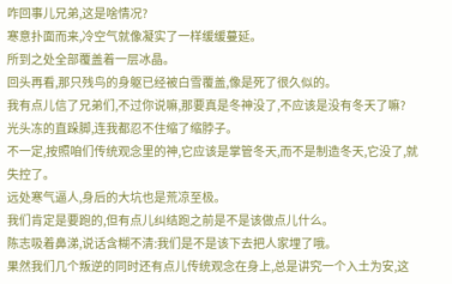咋回事儿兄弟,这是啥情况?
寒意扑面而来,冷空气就像凝实了一样缓缓蔓延。
所到之处全部覆盖着一层冰晶。
回头再看,那只残鸟的身躯已经被白雪覆盖,像是死了很久似的。
我有点儿信了兄弟们,不过你说嘛,那要真是冬神没了,不应该是没有冬天了嘛?
光头冻的直跺脚,连我都忍不住缩了缩脖子。
不一定,按照咱们传统观念里的神,它应该是掌管冬天,而不是制造冬天,它没了,就失控了。
远处寒气逼人,身后的大坑也是荒凉至极。
我们肯定是要跑的,但有点儿纠结跑之前是不是该做点儿什么。
陈志吸着鼻涕,说话含糊不清:我们是不是该下去把人家埋了哦。
果然我们几个叛逆的同时还有点儿传统观念在身上,总是讲究一个入土为安,这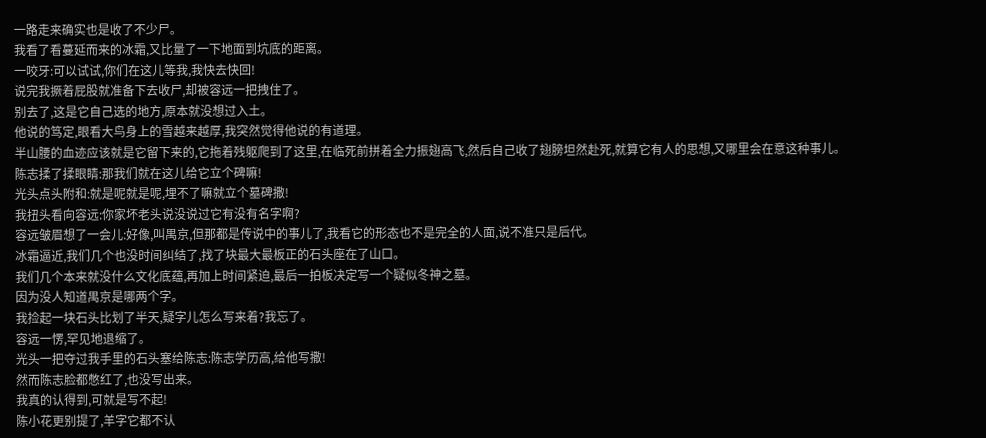一路走来确实也是收了不少尸。
我看了看蔓延而来的冰霜,又比量了一下地面到坑底的距离。
一咬牙:可以试试,你们在这儿等我,我快去快回!
说完我撅着屁股就准备下去收尸,却被容远一把拽住了。
别去了,这是它自己选的地方,原本就没想过入土。
他说的笃定,眼看大鸟身上的雪越来越厚,我突然觉得他说的有道理。
半山腰的血迹应该就是它留下来的,它拖着残躯爬到了这里,在临死前拼着全力振翅高飞,然后自己收了翅膀坦然赴死,就算它有人的思想,又哪里会在意这种事儿。
陈志揉了揉眼睛:那我们就在这儿给它立个碑嘛!
光头点头附和:就是呢就是呢,埋不了嘛就立个墓碑撒!
我扭头看向容远:你家坏老头说没说过它有没有名字啊?
容远皱眉想了一会儿:好像,叫禺京,但那都是传说中的事儿了,我看它的形态也不是完全的人面,说不准只是后代。
冰霜逼近,我们几个也没时间纠结了,找了块最大最板正的石头座在了山口。
我们几个本来就没什么文化底蕴,再加上时间紧迫,最后一拍板决定写一个疑似冬神之墓。
因为没人知道禺京是哪两个字。
我捡起一块石头比划了半天,疑字儿怎么写来着?我忘了。
容远一愣,罕见地退缩了。
光头一把夺过我手里的石头塞给陈志:陈志学历高,给他写撒!
然而陈志脸都憋红了,也没写出来。
我真的认得到,可就是写不起!
陈小花更别提了,羊字它都不认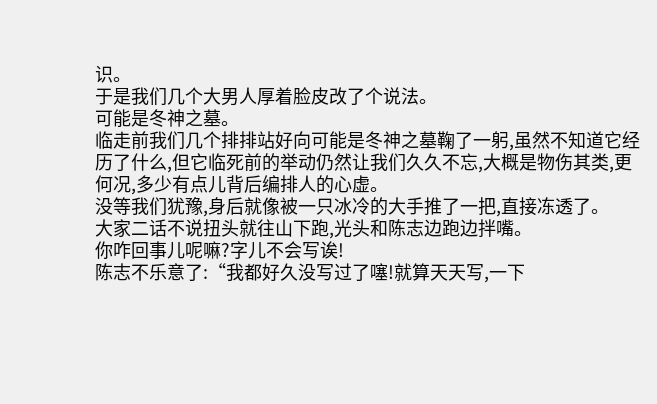识。
于是我们几个大男人厚着脸皮改了个说法。
可能是冬神之墓。
临走前我们几个排排站好向可能是冬神之墓鞠了一躬,虽然不知道它经历了什么,但它临死前的举动仍然让我们久久不忘,大概是物伤其类,更何况,多少有点儿背后编排人的心虚。
没等我们犹豫,身后就像被一只冰冷的大手推了一把,直接冻透了。
大家二话不说扭头就往山下跑,光头和陈志边跑边拌嘴。
你咋回事儿呢嘛?字儿不会写诶!
陈志不乐意了:“我都好久没写过了噻!就算天天写,一下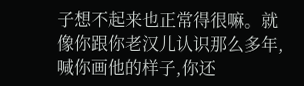子想不起来也正常得很嘛。就像你跟你老汉儿认识那么多年,喊你画他的样子,你还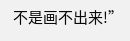不是画不出来!”